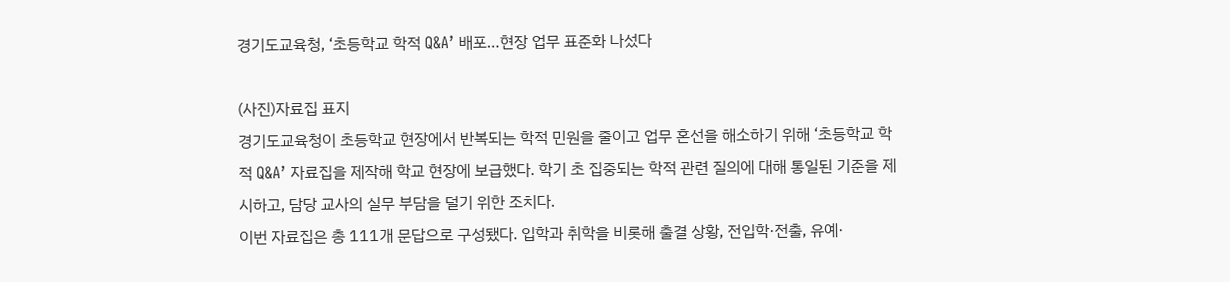경기도교육청, ‘초등학교 학적 Q&A’ 배포…현장 업무 표준화 나섰다

(사진)자료집 표지
경기도교육청이 초등학교 현장에서 반복되는 학적 민원을 줄이고 업무 혼선을 해소하기 위해 ‘초등학교 학적 Q&A’ 자료집을 제작해 학교 현장에 보급했다. 학기 초 집중되는 학적 관련 질의에 대해 통일된 기준을 제시하고, 담당 교사의 실무 부담을 덜기 위한 조치다.
이번 자료집은 총 111개 문답으로 구성됐다. 입학과 취학을 비롯해 출결 상황, 전입학·전출, 유예·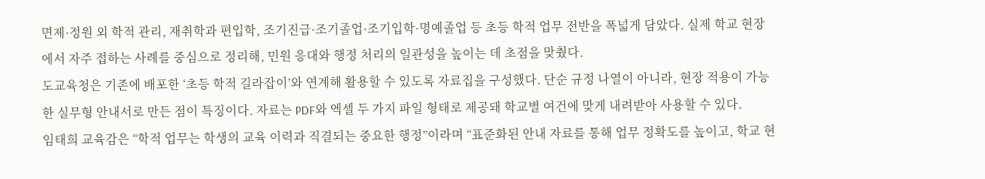면제·정원 외 학적 관리, 재취학과 편입학, 조기진급·조기졸업·조기입학·명예졸업 등 초등 학적 업무 전반을 폭넓게 담았다. 실제 학교 현장에서 자주 접하는 사례를 중심으로 정리해, 민원 응대와 행정 처리의 일관성을 높이는 데 초점을 맞췄다.
도교육청은 기존에 배포한 ‘초등 학적 길라잡이’와 연계해 활용할 수 있도록 자료집을 구성했다. 단순 규정 나열이 아니라, 현장 적용이 가능한 실무형 안내서로 만든 점이 특징이다. 자료는 PDF와 엑셀 두 가지 파일 형태로 제공돼 학교별 여건에 맞게 내려받아 사용할 수 있다.
임태희 교육감은 “학적 업무는 학생의 교육 이력과 직결되는 중요한 행정”이라며 “표준화된 안내 자료를 통해 업무 정확도를 높이고, 학교 현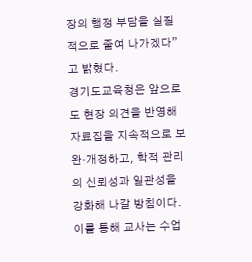장의 행정 부담을 실질적으로 줄여 나가겠다”고 밝혔다.
경기도교육청은 앞으로도 현장 의견을 반영해 자료집을 지속적으로 보완·개정하고, 학적 관리의 신뢰성과 일관성을 강화해 나갈 방침이다. 이를 통해 교사는 수업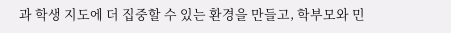과 학생 지도에 더 집중할 수 있는 환경을 만들고, 학부모와 민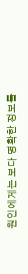원인에게는 보다 명확한 정보를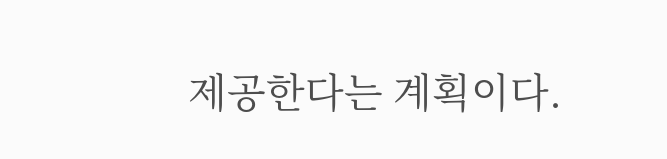제공한다는 계획이다.